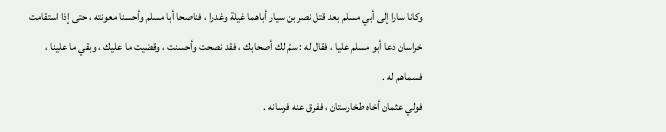وكانا سارا إلى أبي مسلم بعد قتل نصر بن سيار أباهما غيلة وغدرا ، فناصحا أبا مسلم وأحسنا معونته ، حتى إذا استقامت خراسان دعا أبو مسلم عليا ، فقال له : سمّ لك أصحابك ، فقد نصحت وأحسنت ، وقضيت ما عليك ، وبقي ما علينا ، فسماهم له .
فولي عثمان أخاه طخارستان ، ففرق عنه فرسانه .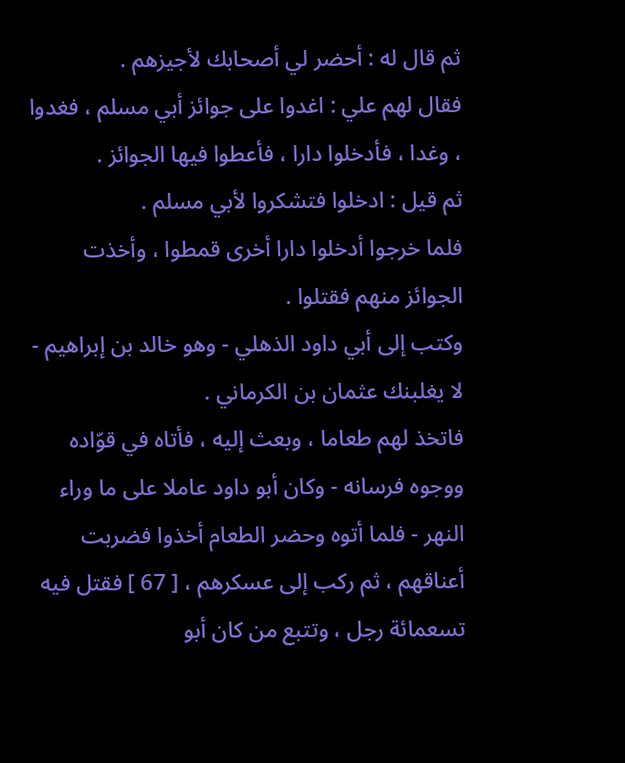ثم قال له : أحضر لي أصحابك لأجيزهم .
فقال لهم علي : اغدوا على جوائز أبي مسلم ، فغدوا ، وغدا ، فأدخلوا دارا ، فأعطوا فيها الجوائز .
ثم قيل : ادخلوا فتشكروا لأبي مسلم .
فلما خرجوا أدخلوا دارا أخرى قمطوا ، وأخذت الجوائز منهم فقتلوا .
وكتب إلى أبي داود الذهلي - وهو خالد بن إبراهيم - لا يغلبنك عثمان بن الكرماني .
فاتخذ لهم طعاما ، وبعث إليه ، فأتاه في قوّاده ووجوه فرسانه - وكان أبو داود عاملا على ما وراء النهر - فلما أتوه وحضر الطعام أخذوا فضربت أعناقهم ، ثم ركب إلى عسكرهم ، [ 67 ] فقتل فيه تسعمائة رجل ، وتتبع من كان أبو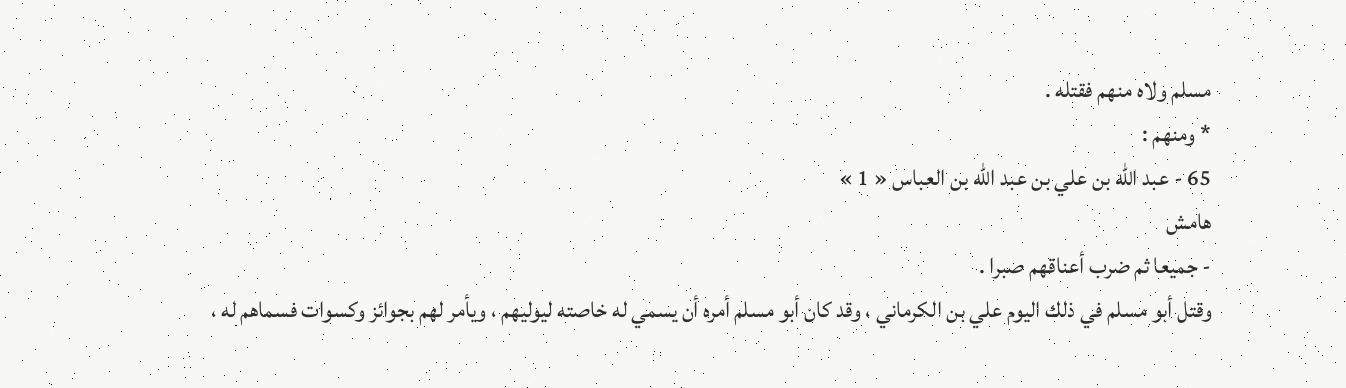مسلم ولاه منهم فقتله .
* ومنهم :
65 - عبد اللّه بن علي بن عبد اللّه بن العباس « 1 »
هامش
- جميعا ثم ضرب أعناقهم صبرا .
وقتل أبو مسلم في ذلك اليوم علي بن الكرماني ، وقد كان أبو مسلم أمره أن يسمي له خاصته ليوليهم ، ويأمر لهم بجوائز وكسوات فسماهم له ،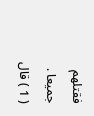فقتلهم جميعا .
( 1 ) قال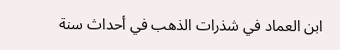ابن العماد في شذرات الذهب في أحداث سنة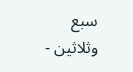سبع وثلاثين -